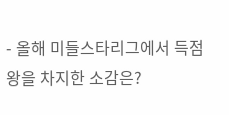- 올해 미들스타리그에서 득점왕을 차지한 소감은?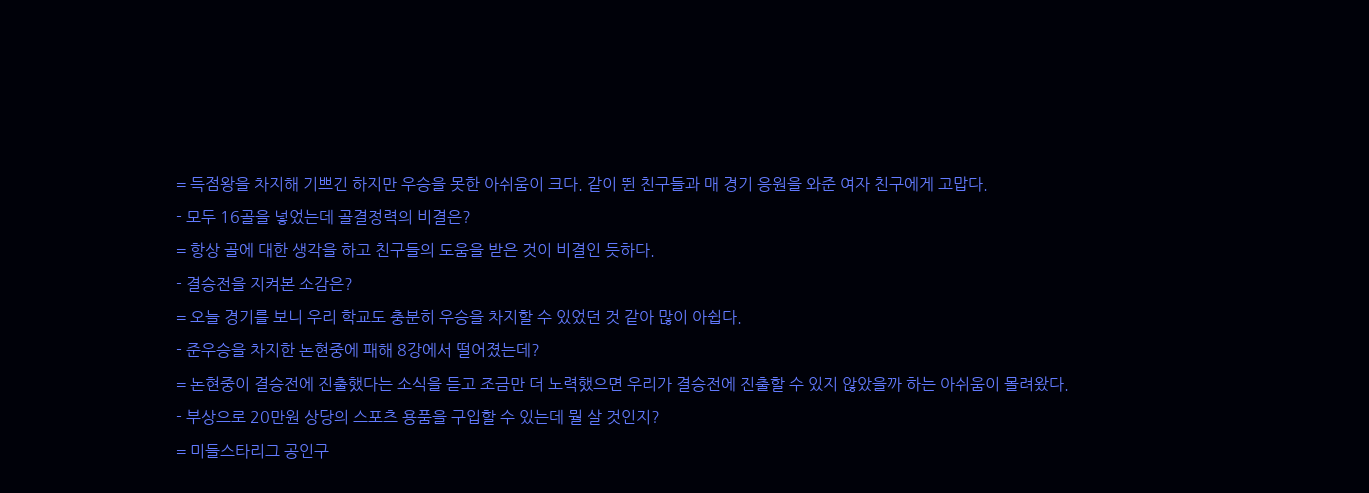= 득점왕을 차지해 기쁘긴 하지만 우승을 못한 아쉬움이 크다. 같이 뛴 친구들과 매 경기 응원을 와준 여자 친구에게 고맙다.
- 모두 16골을 넣었는데 골결정력의 비결은?
= 항상 골에 대한 생각을 하고 친구들의 도움을 받은 것이 비결인 듯하다.
- 결승전을 지켜본 소감은?
= 오늘 경기를 보니 우리 학교도 충분히 우승을 차지할 수 있었던 것 같아 많이 아쉽다.
- 준우승을 차지한 논현중에 패해 8강에서 떨어졌는데?
= 논현중이 결승전에 진출했다는 소식을 듣고 조금만 더 노력했으면 우리가 결승전에 진출할 수 있지 않았을까 하는 아쉬움이 몰려왔다.
- 부상으로 20만원 상당의 스포츠 용품을 구입할 수 있는데 뭘 살 것인지?
= 미들스타리그 공인구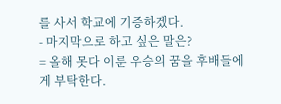를 사서 학교에 기증하겠다.
- 마지막으로 하고 싶은 말은?
= 올해 못다 이룬 우승의 꿈을 후배들에게 부탁한다.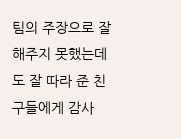팀의 주장으로 잘해주지 못했는데도 잘 따라 준 친구들에게 감사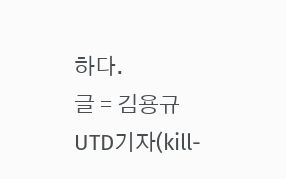하다.
글 = 김용규 UTD기자(kill-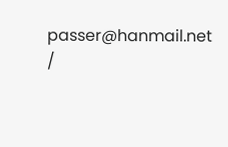passer@hanmail.net /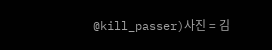@kill_passer)사진 = 김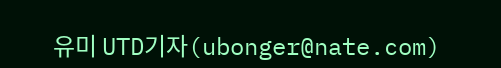유미 UTD기자(ubonger@nate.com)